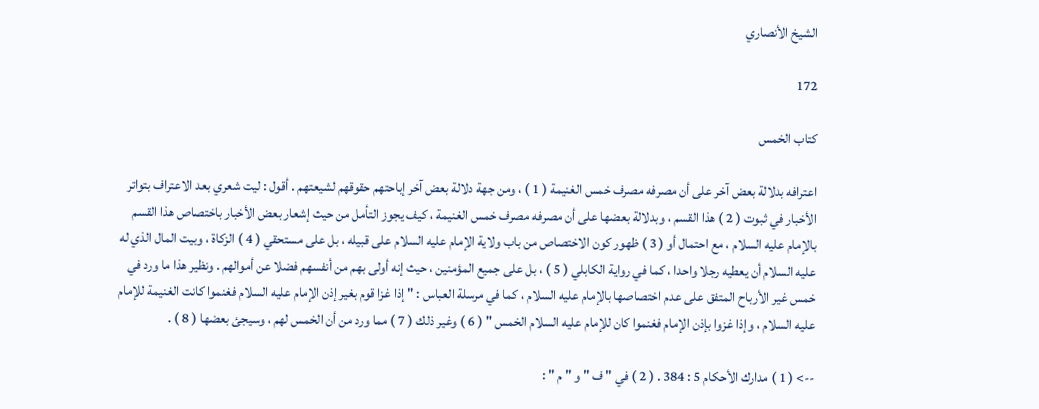الشيخ الأنصاري

172

كتاب الخمس

اعترافه بدلالة بعض آخر على أن مصرفه مصرف خمس الغنيمة ( 1 ) ، ومن جهة دلالة بعض آخر إباحتهم حقوقهم لشيعتهم . أقول : ليت شعري بعد الاعتراف بتواتر الأخبار في ثبوت ( 2 ) هذا القسم ، وبدلالة بعضها على أن مصرفه مصرف خمس الغنيمة ، كيف يجوز التأمل من حيث إشعار بعض الأخبار باختصاص هذا القسم بالإمام عليه السلام ، مع احتمال أو ( 3 ) ظهور كون الاختصاص من باب ولاية الإمام عليه السلام على قبيله ، بل على مستحقي ( 4 ) الزكاة ، وبيت المال الذي له عليه السلام أن يعطيه رجلا واحدا ، كما في رواية الكابلي ( 5 ) ، بل على جميع المؤمنين ، حيث إنه أولى بهم من أنفسهم فضلا عن أموالهم . ونظير هذا ما ورد في خمس غير الأرباح المتفق على عدم اختصاصها بالإمام عليه السلام ، كما في مرسلة العباس : " إذا غزا قوم بغير إذن الإمام عليه السلام فغنموا كانت الغنيمة للإمام عليه السلام ، وإذا غزوا بإذن الإمام فغنموا كان للإمام عليه السلام الخمس " ( 6 ) وغير ذلك ( 7 ) مما ورد من أن الخمس لهم ، وسيجئ بعضها ( 8 ) .

--> ( 1 ) مدارك الأحكام 5 : 384 . ( 2 ) في " ف " و " م " :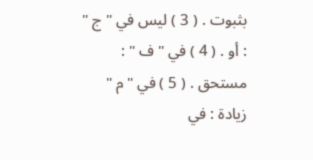بثبوت . ( 3 ) ليس في " ج " : أو . ( 4 ) في " ف " : مستحق . ( 5 ) في " م " زيادة : في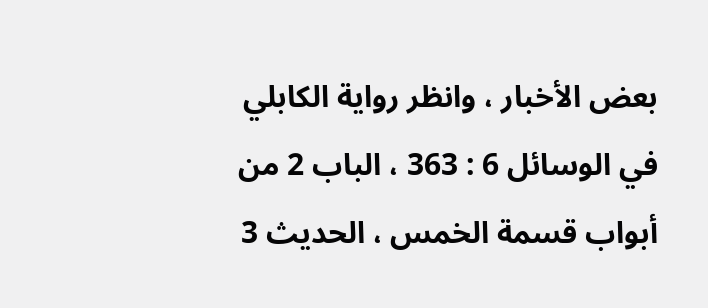بعض الأخبار ، وانظر رواية الكابلي في الوسائل 6 : 363 ، الباب 2 من أبواب قسمة الخمس ، الحديث 3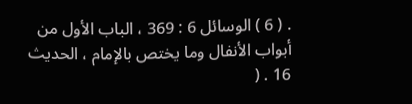. ( 6 ) الوسائل 6 : 369 ، الباب الأول من أبواب الأنفال وما يختص بالإمام ، الحديث 16 . (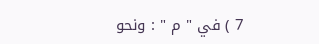7 ) في " م " : ونحو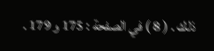ذلك . ( 8 ) في الصفحة : 175 و 179 .